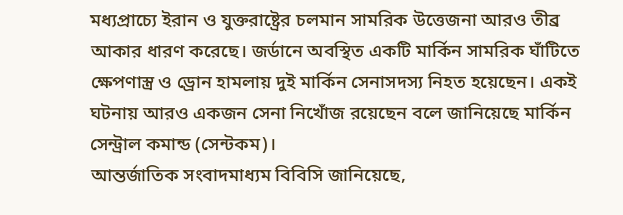মধ্যপ্রাচ্যে ইরান ও যুক্তরাষ্ট্রের চলমান সামরিক উত্তেজনা আরও তীব্র আকার ধারণ করেছে। জর্ডানে অবস্থিত একটি মার্কিন সামরিক ঘাঁটিতে ক্ষেপণাস্ত্র ও ড্রোন হামলায় দুই মার্কিন সেনাসদস্য নিহত হয়েছেন। একই ঘটনায় আরও একজন সেনা নিখোঁজ রয়েছেন বলে জানিয়েছে মার্কিন সেন্ট্রাল কমান্ড (সেন্টকম)।
আন্তর্জাতিক সংবাদমাধ্যম বিবিসি জানিয়েছে,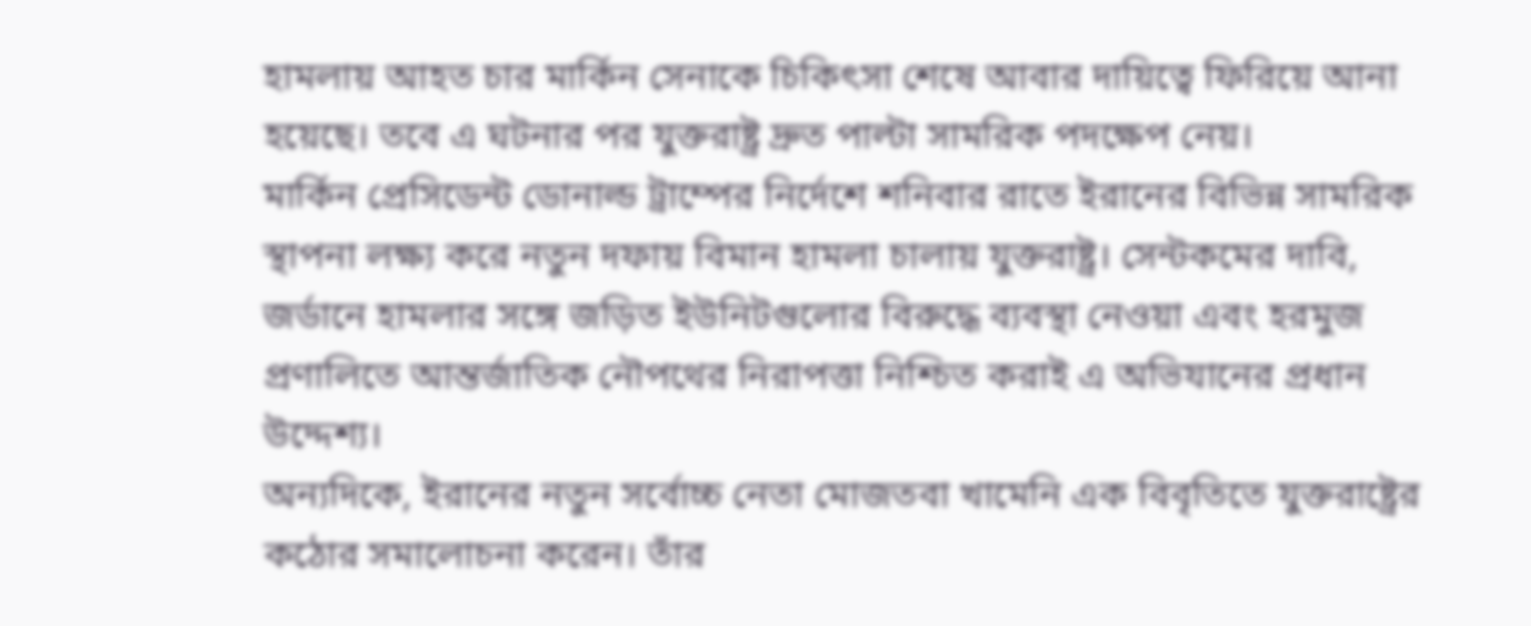হামলায় আহত চার মার্কিন সেনাকে চিকিৎসা শেষে আবার দায়িত্বে ফিরিয়ে আনা হয়েছে। তবে এ ঘটনার পর যুক্তরাষ্ট্র দ্রুত পাল্টা সামরিক পদক্ষেপ নেয়।
মার্কিন প্রেসিডেন্ট ডোনাল্ড ট্রাম্পের নির্দেশে শনিবার রাতে ইরানের বিভিন্ন সামরিক স্থাপনা লক্ষ্য করে নতুন দফায় বিমান হামলা চালায় যুক্তরাষ্ট্র। সেন্টকমের দাবি, জর্ডানে হামলার সঙ্গে জড়িত ইউনিটগুলোর বিরুদ্ধে ব্যবস্থা নেওয়া এবং হরমুজ প্রণালিতে আন্তর্জাতিক নৌপথের নিরাপত্তা নিশ্চিত করাই এ অভিযানের প্রধান উদ্দেশ্য।
অন্যদিকে, ইরানের নতুন সর্বোচ্চ নেতা মোজতবা খামেনি এক বিবৃতিতে যুক্তরাষ্ট্রের কঠোর সমালোচনা করেন। তাঁর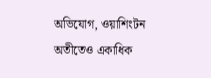অভিযোগ, ওয়াশিংটন অতীতেও একাধিক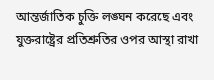আন্তর্জাতিক চুক্তি লঙ্ঘন করেছে এবং যুক্তরাষ্ট্রের প্রতিশ্রুতির ওপর আস্থা রাখা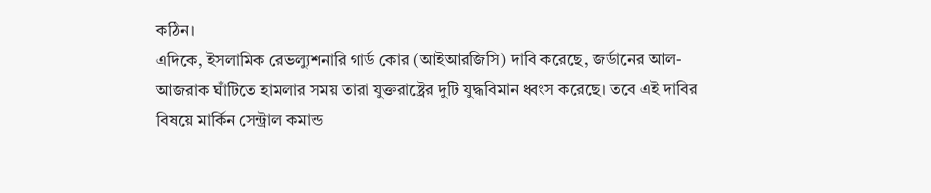কঠিন।
এদিকে, ইসলামিক রেভল্যুশনারি গার্ড কোর (আইআরজিসি) দাবি করেছে, জর্ডানের আল-আজরাক ঘাঁটিতে হামলার সময় তারা যুক্তরাষ্ট্রের দুটি যুদ্ধবিমান ধ্বংস করেছে। তবে এই দাবির বিষয়ে মার্কিন সেন্ট্রাল কমান্ড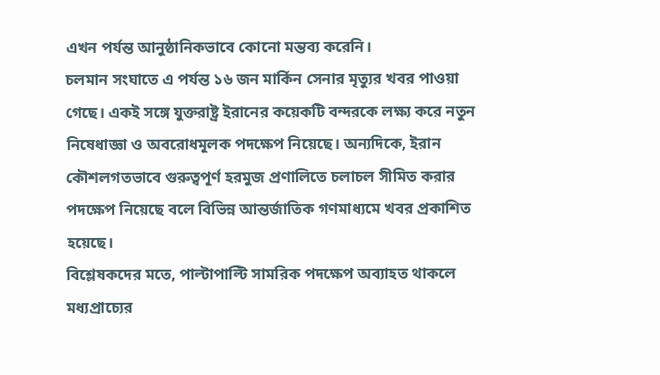এখন পর্যন্ত আনুষ্ঠানিকভাবে কোনো মন্তব্য করেনি।
চলমান সংঘাতে এ পর্যন্ত ১৬ জন মার্কিন সেনার মৃত্যুর খবর পাওয়া গেছে। একই সঙ্গে যুক্তরাষ্ট্র ইরানের কয়েকটি বন্দরকে লক্ষ্য করে নতুন নিষেধাজ্ঞা ও অবরোধমূলক পদক্ষেপ নিয়েছে। অন্যদিকে, ইরান কৌশলগতভাবে গুরুত্বপূর্ণ হরমুজ প্রণালিতে চলাচল সীমিত করার পদক্ষেপ নিয়েছে বলে বিভিন্ন আন্তর্জাতিক গণমাধ্যমে খবর প্রকাশিত হয়েছে।
বিশ্লেষকদের মতে, পাল্টাপাল্টি সামরিক পদক্ষেপ অব্যাহত থাকলে মধ্যপ্রাচ্যের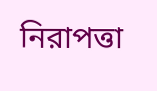নিরাপত্তা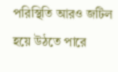পরিস্থিতি আরও জটিল হয়ে উঠতে পারে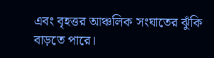এবং বৃহত্তর আঞ্চলিক সংঘাতের ঝুঁকি বাড়তে পারে।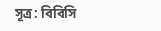সূত্র: বিবিসি